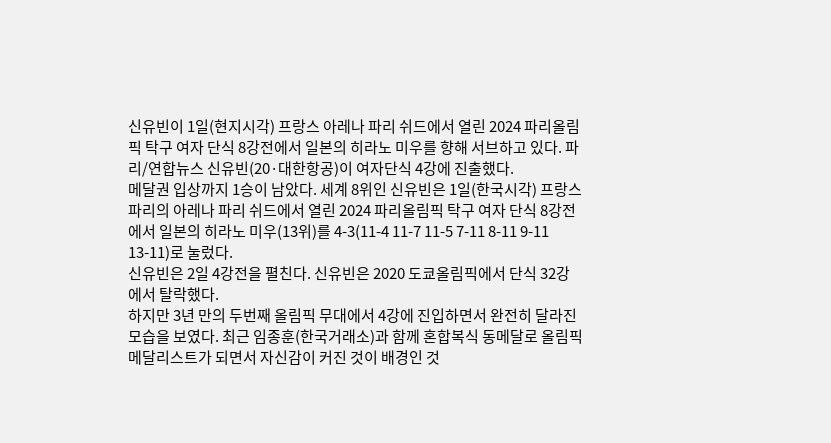신유빈이 1일(현지시각) 프랑스 아레나 파리 쉬드에서 열린 2024 파리올림픽 탁구 여자 단식 8강전에서 일본의 히라노 미우를 향해 서브하고 있다. 파리/연합뉴스 신유빈(20·대한항공)이 여자단식 4강에 진출했다.
메달권 입상까지 1승이 남았다. 세계 8위인 신유빈은 1일(한국시각) 프랑스 파리의 아레나 파리 쉬드에서 열린 2024 파리올림픽 탁구 여자 단식 8강전에서 일본의 히라노 미우(13위)를 4-3(11-4 11-7 11-5 7-11 8-11 9-11 13-11)로 눌렀다.
신유빈은 2일 4강전을 펼친다. 신유빈은 2020 도쿄올림픽에서 단식 32강에서 탈락했다.
하지만 3년 만의 두번째 올림픽 무대에서 4강에 진입하면서 완전히 달라진 모습을 보였다. 최근 임종훈(한국거래소)과 함께 혼합복식 동메달로 올림픽 메달리스트가 되면서 자신감이 커진 것이 배경인 것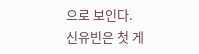으로 보인다.
신유빈은 첫 게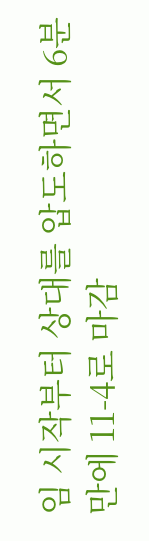임 시작부터 상대를 압도하면서 6분 만에 11-4로 마감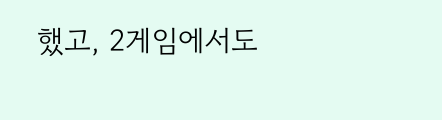했고, 2게임에서도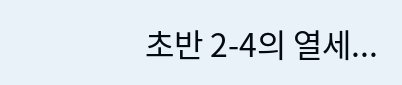초반 2-4의 열세...